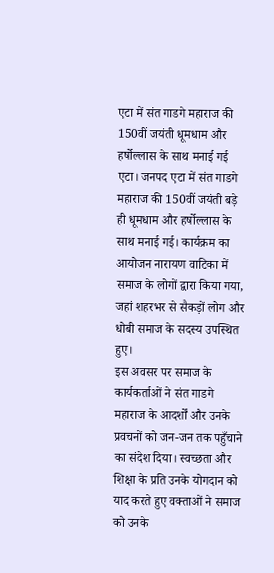एटा में संत गाडगे महाराज की 150वीं जयंती धूमधाम और हर्षोल्लास के साथ मनाई गई
एटा। जनपद एटा में संत गाडगे महाराज की 150वीं जयंती बड़े ही धूमधाम और हर्षोल्लास के साथ मनाई गई। कार्यक्रम का आयोजन नारायण वाटिका में समाज के लोगों द्वारा किया गया, जहां शहरभर से सैकड़ों लोग और धोबी समाज के सदस्य उपस्थित हुए।
इस अवसर पर समाज के कार्यकर्ताओं ने संत गाडगे महाराज के आदर्शों और उनके प्रवचनों को जन-जन तक पहुँचाने का संदेश दिया। स्वच्छता और शिक्षा के प्रति उनके योगदान को याद करते हुए वक्ताओं ने समाज को उनके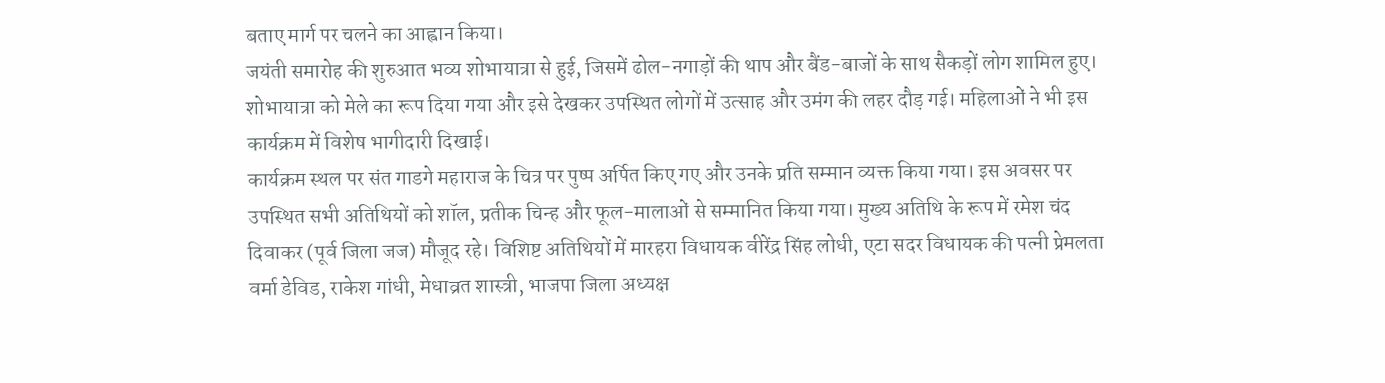बताए मार्ग पर चलने का आह्वान किया।
जयंती समारोह की शुरुआत भव्य शोभायात्रा से हुई, जिसमें ढोल-नगाड़ों की थाप और बैंड-बाजों के साथ सैकड़ों लोग शामिल हुए। शोभायात्रा को मेले का रूप दिया गया और इसे देखकर उपस्थित लोगों में उत्साह और उमंग की लहर दौड़ गई। महिलाओं ने भी इस कार्यक्रम में विशेष भागीदारी दिखाई।
कार्यक्रम स्थल पर संत गाडगे महाराज के चित्र पर पुष्प अर्पित किए गए और उनके प्रति सम्मान व्यक्त किया गया। इस अवसर पर उपस्थित सभी अतिथियों को शॉल, प्रतीक चिन्ह और फूल-मालाओं से सम्मानित किया गया। मुख्य अतिथि के रूप में रमेश चंद दिवाकर (पूर्व जिला जज) मौजूद रहे। विशिष्ट अतिथियों में मारहरा विधायक वीरेंद्र सिंह लोधी, एटा सदर विधायक की पत्नी प्रेमलता वर्मा डेविड, राकेश गांधी, मेधाव्रत शास्त्री, भाजपा जिला अध्यक्ष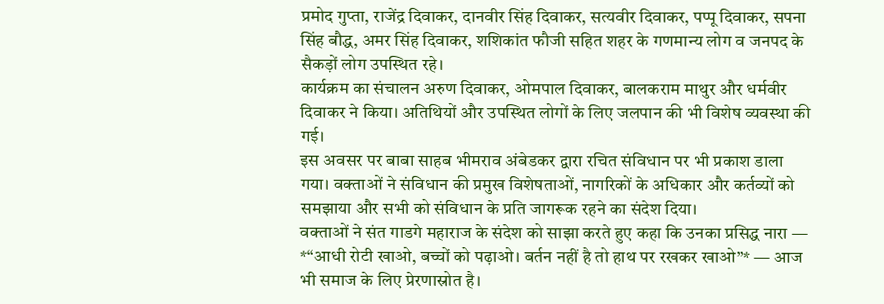प्रमोद गुप्ता, राजेंद्र दिवाकर, दानवीर सिंह दिवाकर, सत्यवीर दिवाकर, पप्पू दिवाकर, सपना सिंह बौद्ध, अमर सिंह दिवाकर, शशिकांत फौजी सहित शहर के गणमान्य लोग व जनपद के सैकड़ों लोग उपस्थित रहे।
कार्यक्रम का संचालन अरुण दिवाकर, ओमपाल दिवाकर, बालकराम माथुर और धर्मवीर दिवाकर ने किया। अतिथियों और उपस्थित लोगों के लिए जलपान की भी विशेष व्यवस्था की गई।
इस अवसर पर बाबा साहब भीमराव अंबेडकर द्वारा रचित संविधान पर भी प्रकाश डाला गया। वक्ताओं ने संविधान की प्रमुख विशेषताओं, नागरिकों के अधिकार और कर्तव्यों को समझाया और सभी को संविधान के प्रति जागरूक रहने का संदेश दिया।
वक्ताओं ने संत गाडगे महाराज के संदेश को साझा करते हुए कहा कि उनका प्रसिद्ध नारा — *“आधी रोटी खाओ, बच्चों को पढ़ाओ। बर्तन नहीं है तो हाथ पर रखकर खाओ”* — आज भी समाज के लिए प्रेरणास्रोत है।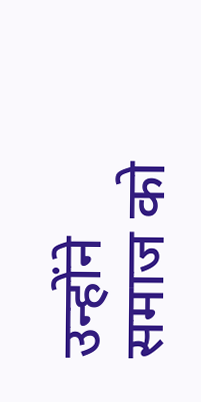उन्होंने समाज को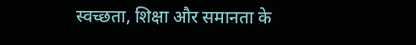स्वच्छता, शिक्षा और समानता के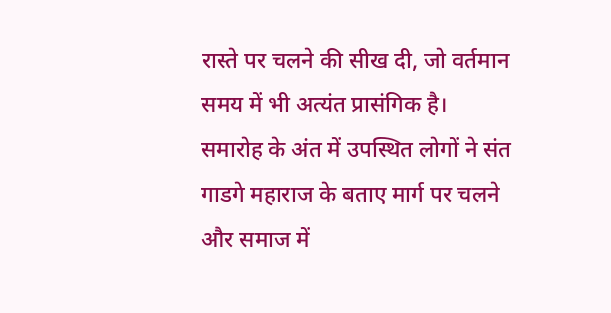रास्ते पर चलने की सीख दी, जो वर्तमान समय में भी अत्यंत प्रासंगिक है।
समारोह के अंत में उपस्थित लोगों ने संत गाडगे महाराज के बताए मार्ग पर चलने और समाज में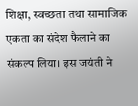शिक्षा, स्वच्छता तथा सामाजिक एकता का संदेश फैलाने का संकल्प लिया। इस जयंती ने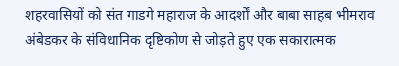शहरवासियों को संत गाडगे महाराज के आदर्शों और बाबा साहब भीमराव अंबेडकर के संविधानिक दृष्टिकोण से जोड़ते हुए एक सकारात्मक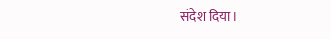संदेश दिया।